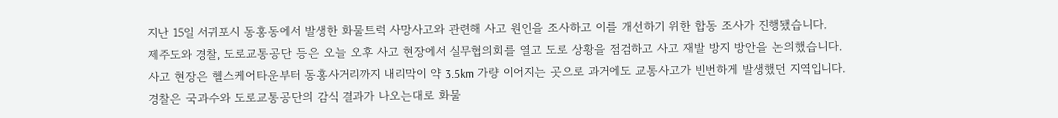지난 15일 서귀포시 동홍동에서 발생한 화물트럭 사망사고와 관련해 사고 원인을 조사하고 이를 개선하기 위한 합동 조사가 진행됐습니다.
제주도와 경찰, 도로교통공단 등은 오늘 오후 사고 현장에서 실무협의회를 열고 도로 상황을 점검하고 사고 재발 방지 방안을 논의했습니다.
사고 현장은 헬스케어타운부터 동홍사거리까지 내리막이 약 3.5km 가량 이어지는 곳으로 과거에도 교통사고가 빈번하게 발생했던 지역입니다.
경찰은 국과수와 도로교통공단의 감식 결과가 나오는대로 화물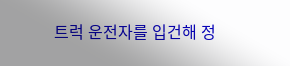트럭 운전자를 입건해 정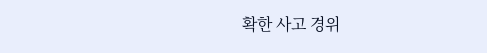확한 사고 경위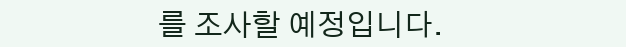를 조사할 예정입니다.